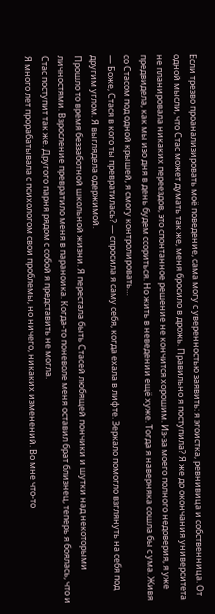Если трезво проанализировать моё поведение, сама могу с уверенностью заявить: я эгоистка, ревнивица и собственница. От одной мысли, что Стас может думать так же, меня бросило в дрожь. Правильно я поступила? Я же до окончания университета не планировала никаких переездов, это спонтанное решение не кончится хорошим. Из-за моего полного недоверия, я уже предвидела, как мы изо дня в день будем ссориться. Но жить в неведении ещё хуже. Тогда я наверняка сошла бы с ума. Живя со Стасом под одной крышей, я смогу контролировать…
— Боже, Стася в кого ты превратилась? — спросила я саму себя, когда ехала в лифте. Зеркало помогло взглянуть на себя под другим углом. Я выглядела одержимой.
Прошло то время беззаботной школьной жизни. Я перестала быть Стасей любящей пончики и шутки над некоторыми личностями. Взросление превратило меня в параноика. Когда-то поневоле меня оставил брат близнец, теперь я боялась, что и Стас поступит так же. Другого парня рядом с собой я представить не могла.
Я много лет прорабатывала с психологом свои проблемы, но ничего, никаких изменений. Во мне что-то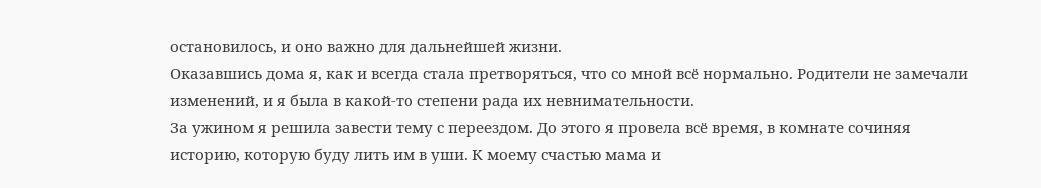остановилось, и оно важно для дальнейшей жизни.
Оказавшись дома я, как и всегда стала претворяться, что со мной всё нормально. Родители не замечали изменений, и я была в какой-то степени рада их невнимательности.
За ужином я решила завести тему с переездом. До этого я провела всё время, в комнате сочиняя историю, которую буду лить им в уши. К моему счастью мама и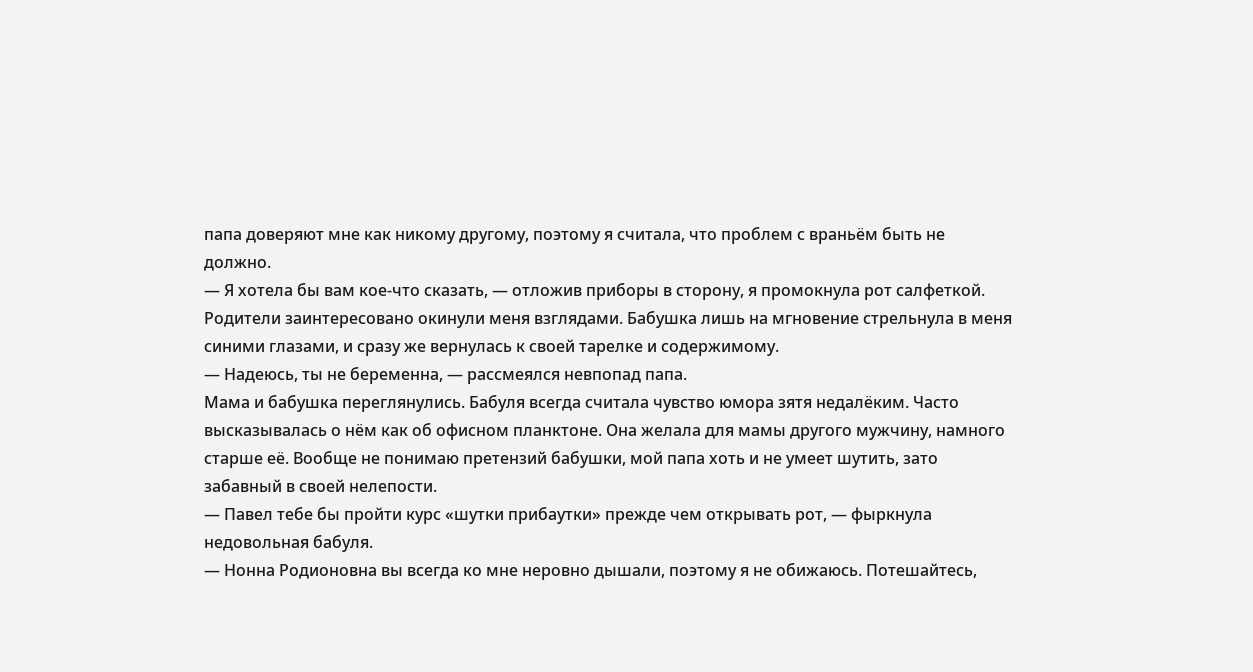папа доверяют мне как никому другому, поэтому я считала, что проблем с враньём быть не должно.
— Я хотела бы вам кое-что сказать, — отложив приборы в сторону, я промокнула рот салфеткой.
Родители заинтересовано окинули меня взглядами. Бабушка лишь на мгновение стрельнула в меня синими глазами, и сразу же вернулась к своей тарелке и содержимому.
— Надеюсь, ты не беременна, — рассмеялся невпопад папа.
Мама и бабушка переглянулись. Бабуля всегда считала чувство юмора зятя недалёким. Часто высказывалась о нём как об офисном планктоне. Она желала для мамы другого мужчину, намного старше её. Вообще не понимаю претензий бабушки, мой папа хоть и не умеет шутить, зато забавный в своей нелепости.
— Павел тебе бы пройти курс «шутки прибаутки» прежде чем открывать рот, — фыркнула недовольная бабуля.
— Нонна Родионовна вы всегда ко мне неровно дышали, поэтому я не обижаюсь. Потешайтесь,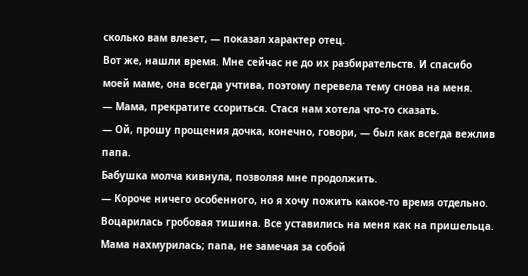сколько вам влезет, — показал характер отец.
Вот же, нашли время. Мне сейчас не до их разбирательств. И спасибо моей маме, она всегда учтива, поэтому перевела тему снова на меня.
— Мама, прекратите ссориться. Стася нам хотела что-то сказать.
— Ой, прошу прощения дочка, конечно, говори, — был как всегда вежлив папа.
Бабушка молча кивнула, позволяя мне продолжить.
— Короче ничего особенного, но я хочу пожить какое-то время отдельно.
Воцарилась гробовая тишина. Все уставились на меня как на пришельца. Мама нахмурилась; папа, не замечая за собой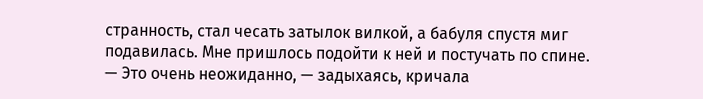странность, стал чесать затылок вилкой, а бабуля спустя миг подавилась. Мне пришлось подойти к ней и постучать по спине.
— Это очень неожиданно, — задыхаясь, кричала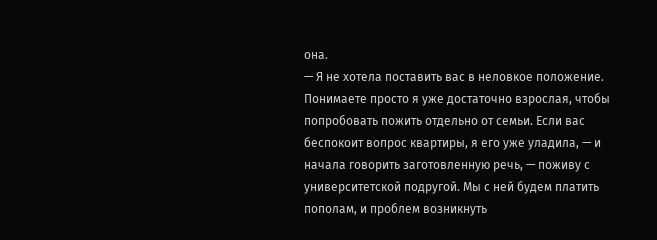она.
— Я не хотела поставить вас в неловкое положение. Понимаете просто я уже достаточно взрослая, чтобы попробовать пожить отдельно от семьи. Если вас беспокоит вопрос квартиры, я его уже уладила, — и начала говорить заготовленную речь, — поживу с университетской подругой. Мы с ней будем платить пополам, и проблем возникнуть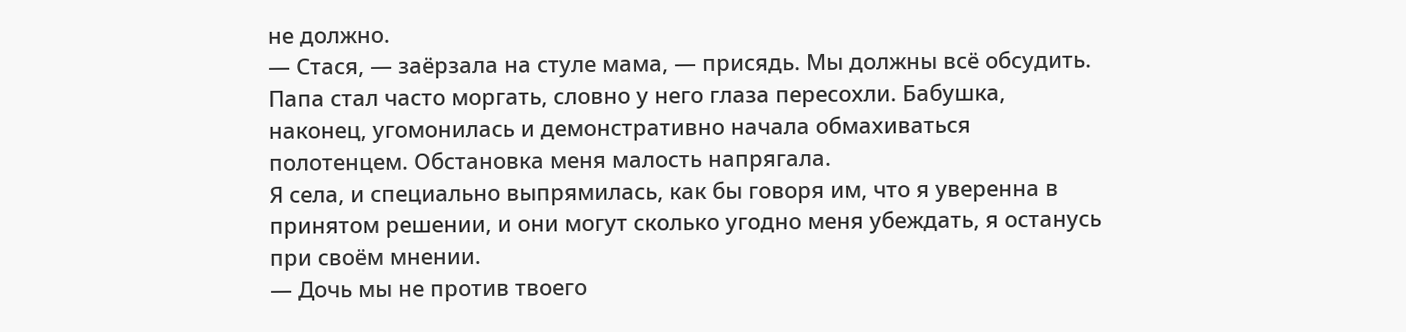не должно.
— Стася, — заёрзала на стуле мама, — присядь. Мы должны всё обсудить.
Папа стал часто моргать, словно у него глаза пересохли. Бабушка, наконец, угомонилась и демонстративно начала обмахиваться полотенцем. Обстановка меня малость напрягала.
Я села, и специально выпрямилась, как бы говоря им, что я уверенна в принятом решении, и они могут сколько угодно меня убеждать, я останусь при своём мнении.
— Дочь мы не против твоего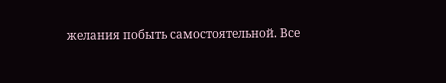желания побыть самостоятельной. Все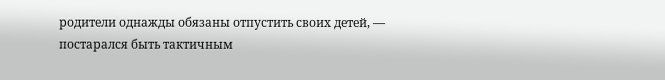родители однажды обязаны отпустить своих детей, — постарался быть тактичным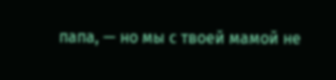папа, — но мы с твоей мамой не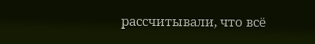рассчитывали, что всё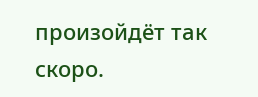произойдёт так скоро.